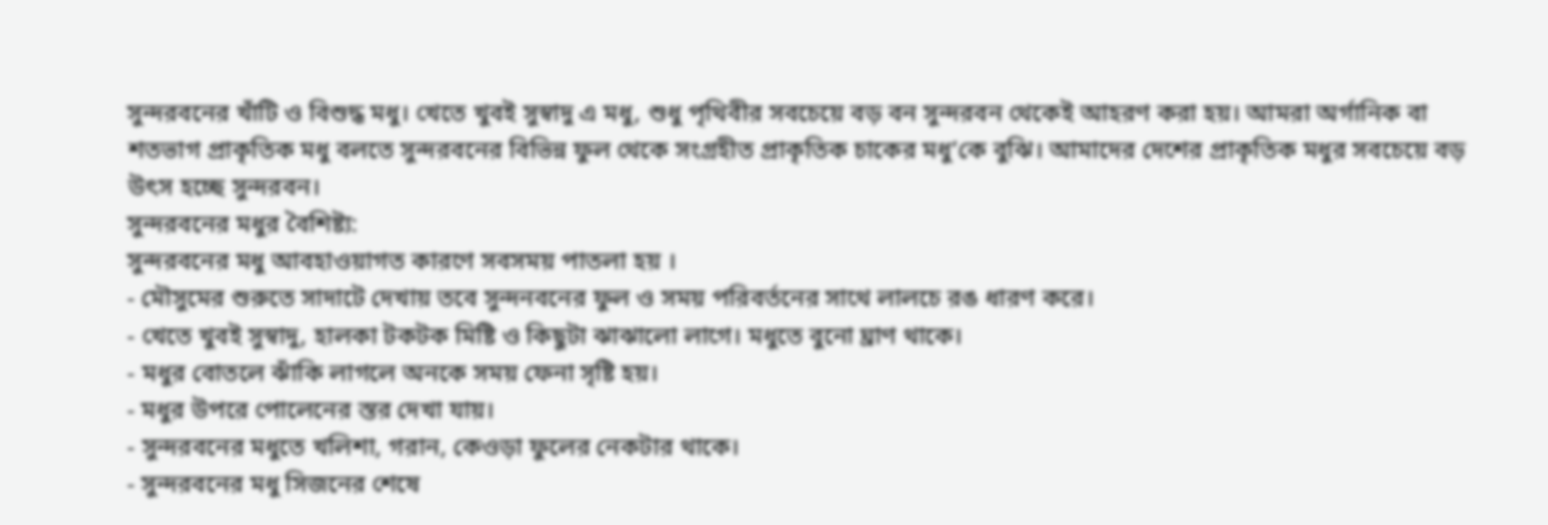সুন্দরবনের খাঁটি ও বিশুদ্ধ মধু। খেতে খুবই সুস্বাদু এ মধু, শুধু পৃথিবীর সবচেয়ে বড় বন সুন্দরবন থেকেই আহরণ করা হয়। আমরা অর্গানিক বা শতভাগ প্রাকৃতিক মধু বলতে সুন্দরবনের বিভিন্ন ফুল থেকে সংগ্রহীত প্রাকৃতিক চাকের মধু’কে বুঝি। আমাদের দেশের প্রাকৃতিক মধুর সবচেয়ে বড় উৎস হচ্ছে সুন্দরবন।
সুন্দরবনের মধুর বৈশিষ্ট্য:
সুন্দরবনের মধু আবহাওয়াগত কারণে সবসময় পাতলা হয় ।
- মৌসুমের শুরুতে সাদাটে দেখায় তবে সুন্দনবনের ফুল ও সময় পরিবর্তনের সাথে লালচে রঙ ধারণ করে।
- খেতে খুবই সুস্বাদু, হালকা টকটক মিষ্টি ও কিছুটা ঝাঝালো লাগে। মধুতে বুনো ঘ্রাণ থাকে।
- মধুর বোতলে ঝাঁকি লাগলে অনকে সময় ফেনা সৃষ্টি হয়।
- মধুর উপরে পোলেনের স্তর দেখা যায়।
- সুন্দরবনের মধুতে খলিশা, গরান, কেওড়া ফুলের নেকটার থাকে।
- সুন্দরবনের মধু সিজনের শেষে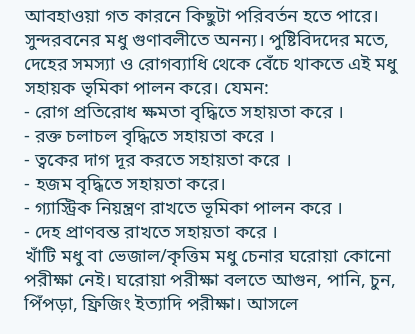আবহাওয়া গত কারনে কিছুটা পরিবর্তন হতে পারে।
সুন্দরবনের মধু গুণাবলীতে অনন্য। পুষ্টিবিদদের মতে, দেহের সমস্যা ও রোগব্যাধি থেকে বেঁচে থাকতে এই মধু সহায়ক ভৃমিকা পালন করে। যেমন:
- রোগ প্রতিরোধ ক্ষমতা বৃদ্ধিতে সহায়তা করে ।
- রক্ত চলাচল বৃদ্ধিতে সহায়তা করে ।
- ত্বকের দাগ দূর করতে সহায়তা করে ।
- হজম বৃদ্ধিতে সহায়তা করে।
- গ্যাস্ট্রিক নিয়ন্ত্রণ রাখতে ভূমিকা পালন করে ।
- দেহ প্রাণবন্ত রাখতে সহায়তা করে ।
খাঁটি মধু বা ভেজাল/কৃত্তিম মধু চেনার ঘরোয়া কোনো পরীক্ষা নেই। ঘরোয়া পরীক্ষা বলতে আগুন, পানি, চুন, পিঁপড়া, ফ্রিজিং ইত্যাদি পরীক্ষা। আসলে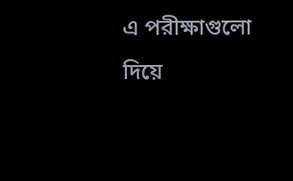এ পরীক্ষাগুলো দিয়ে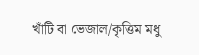খাঁটি বা ভেজাল/কৃত্তিম মধু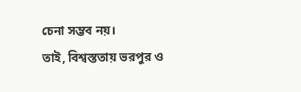চেনা সম্ভব নয়।
তাই, বিশ্বস্ততায় ভরপুর ও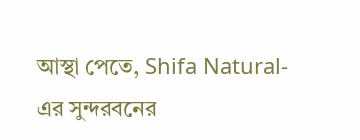আস্থা পেতে, Shifa Natural-এর সুন্দরবনের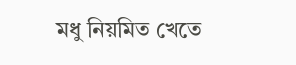মধু নিয়মিত খেতে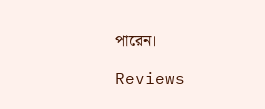পারেন।

Reviews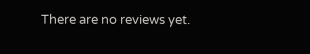There are no reviews yet.